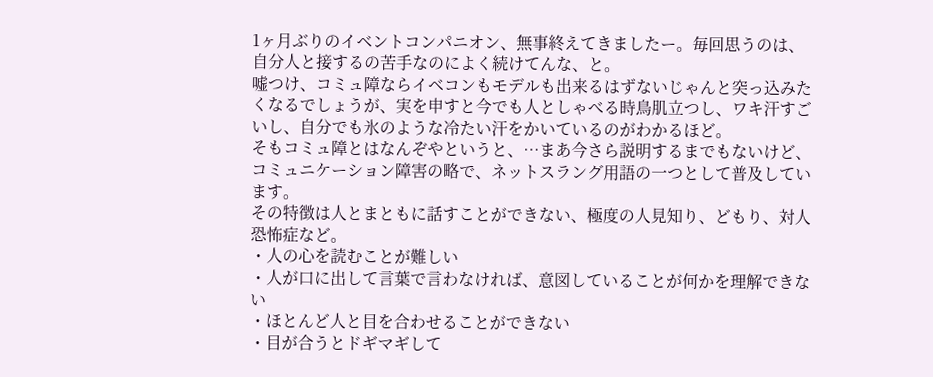1ヶ月ぶりのイベントコンパニオン、無事終えてきましたー。毎回思うのは、自分人と接するの苦手なのによく続けてんな、と。
嘘つけ、コミュ障ならイベコンもモデルも出来るはずないじゃんと突っ込みたくなるでしょうが、実を申すと今でも人としゃべる時鳥肌立つし、ワキ汗すごいし、自分でも氷のような冷たい汗をかいているのがわかるほど。
そもコミュ障とはなんぞやというと、…まあ今さら説明するまでもないけど、コミュニケーション障害の略で、ネットスラング用語の一つとして普及しています。
その特徴は人とまともに話すことができない、極度の人見知り、どもり、対人恐怖症など。
・人の心を読むことが難しい
・人が口に出して言葉で言わなければ、意図していることが何かを理解できない
・ほとんど人と目を合わせることができない
・目が合うとドギマギして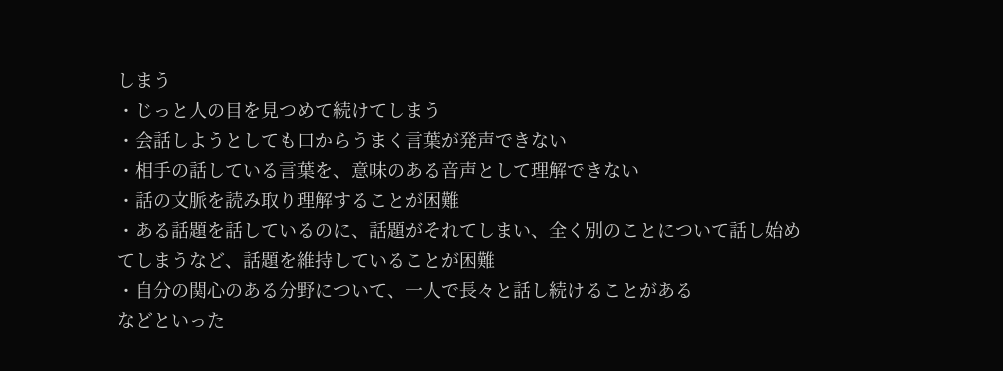しまう
・じっと人の目を見つめて続けてしまう
・会話しようとしても口からうまく言葉が発声できない
・相手の話している言葉を、意味のある音声として理解できない
・話の文脈を読み取り理解することが困難
・ある話題を話しているのに、話題がそれてしまい、全く別のことについて話し始めてしまうなど、話題を維持していることが困難
・自分の関心のある分野について、一人で長々と話し続けることがある
などといった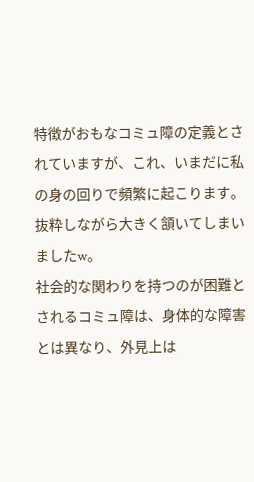特徴がおもなコミュ障の定義とされていますが、これ、いまだに私の身の回りで頻繁に起こります。抜粋しながら大きく頷いてしまいましたw。
社会的な関わりを持つのが困難とされるコミュ障は、身体的な障害とは異なり、外見上は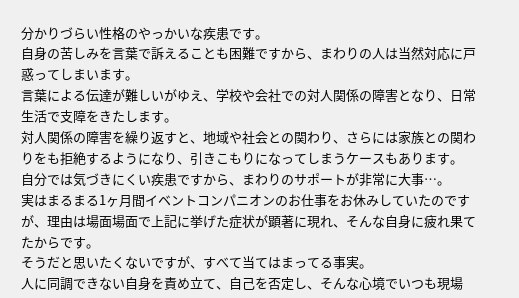分かりづらい性格のやっかいな疾患です。
自身の苦しみを言葉で訴えることも困難ですから、まわりの人は当然対応に戸惑ってしまいます。
言葉による伝達が難しいがゆえ、学校や会社での対人関係の障害となり、日常生活で支障をきたします。
対人関係の障害を繰り返すと、地域や社会との関わり、さらには家族との関わりをも拒絶するようになり、引きこもりになってしまうケースもあります。
自分では気づきにくい疾患ですから、まわりのサポートが非常に大事…。
実はまるまる1ヶ月間イベントコンパニオンのお仕事をお休みしていたのですが、理由は場面場面で上記に挙げた症状が顕著に現れ、そんな自身に疲れ果てたからです。
そうだと思いたくないですが、すべて当てはまってる事実。
人に同調できない自身を責め立て、自己を否定し、そんな心境でいつも現場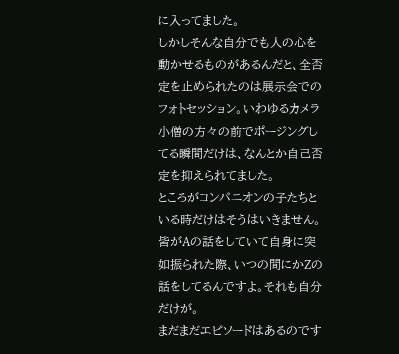に入ってました。
しかしそんな自分でも人の心を動かせるものがあるんだと、全否定を止められたのは展示会でのフォトセッション。いわゆるカメラ小僧の方々の前でポージングしてる瞬間だけは、なんとか自己否定を抑えられてました。
ところがコンパニオンの子たちといる時だけはそうはいきません。皆がAの話をしていて自身に突如振られた際、いつの間にかZの話をしてるんですよ。それも自分だけが。
まだまだエピソードはあるのです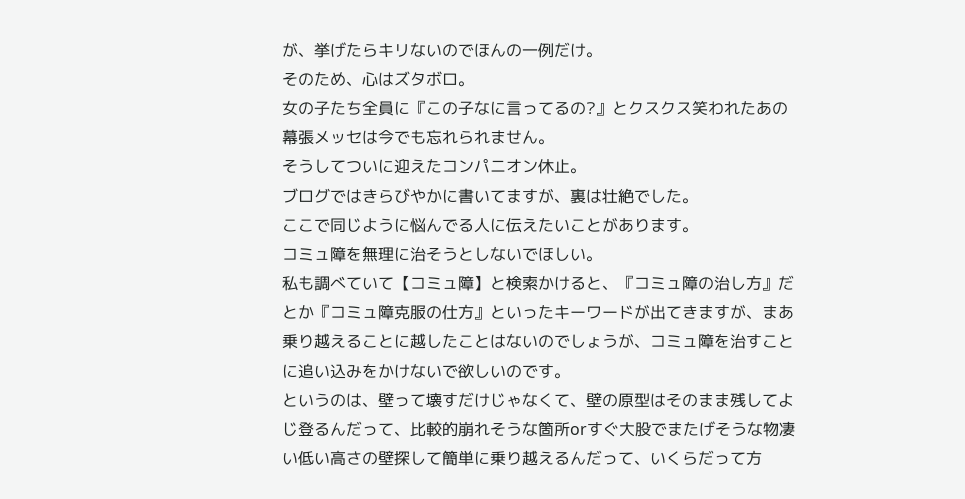が、挙げたらキリないのでほんの一例だけ。
そのため、心はズタボロ。
女の子たち全員に『この子なに言ってるの?』とクスクス笑われたあの幕張メッセは今でも忘れられません。
そうしてついに迎えたコンパニオン休止。
ブログではきらびやかに書いてますが、裏は壮絶でした。
ここで同じように悩んでる人に伝えたいことがあります。
コミュ障を無理に治そうとしないでほしい。
私も調べていて【コミュ障】と検索かけると、『コミュ障の治し方』だとか『コミュ障克服の仕方』といったキーワードが出てきますが、まあ乗り越えることに越したことはないのでしょうが、コミュ障を治すことに追い込みをかけないで欲しいのです。
というのは、壁って壊すだけじゃなくて、壁の原型はそのまま残してよじ登るんだって、比較的崩れそうな箇所orすぐ大股でまたげそうな物凄い低い高さの壁探して簡単に乗り越えるんだって、いくらだって方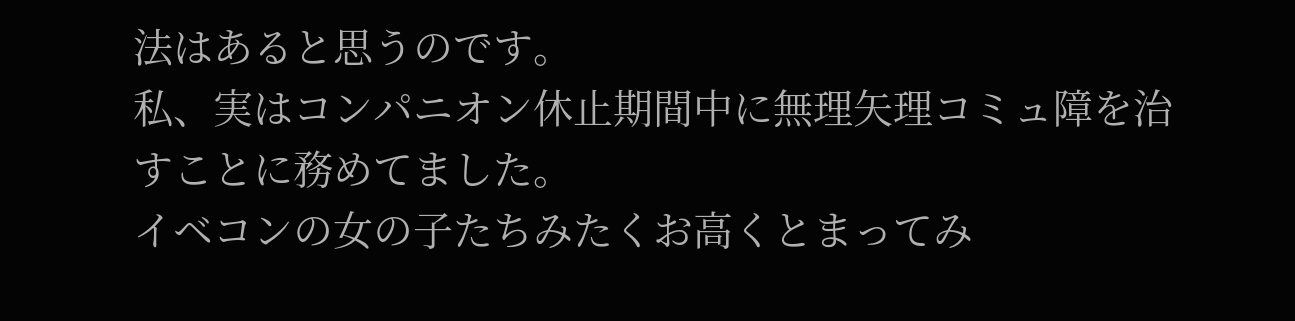法はあると思うのです。
私、実はコンパニオン休止期間中に無理矢理コミュ障を治すことに務めてました。
イベコンの女の子たちみたくお高くとまってみ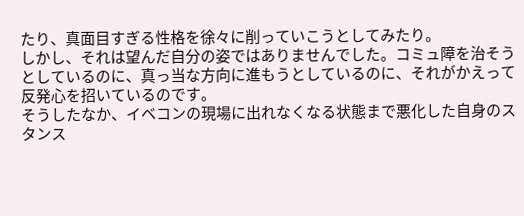たり、真面目すぎる性格を徐々に削っていこうとしてみたり。
しかし、それは望んだ自分の姿ではありませんでした。コミュ障を治そうとしているのに、真っ当な方向に進もうとしているのに、それがかえって反発心を招いているのです。
そうしたなか、イベコンの現場に出れなくなる状態まで悪化した自身のスタンス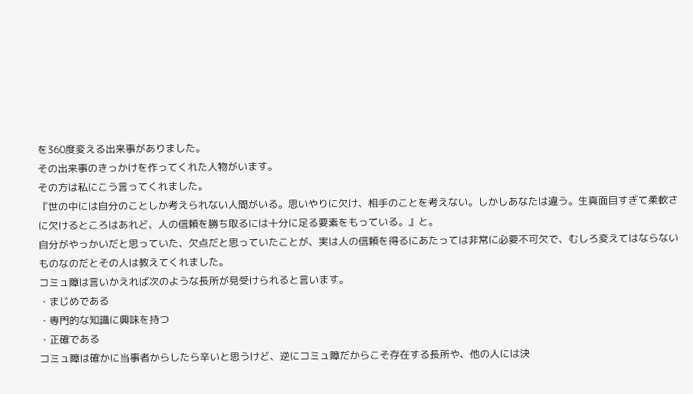を360度変える出来事がありました。
その出来事のきっかけを作ってくれた人物がいます。
その方は私にこう言ってくれました。
『世の中には自分のことしか考えられない人間がいる。思いやりに欠け、相手のことを考えない。しかしあなたは違う。生真面目すぎて柔軟さに欠けるところはあれど、人の信頼を勝ち取るには十分に足る要素をもっている。』と。
自分がやっかいだと思っていた、欠点だと思っていたことが、実は人の信頼を得るにあたっては非常に必要不可欠で、むしろ変えてはならないものなのだとその人は教えてくれました。
コミュ障は言いかえれば次のような長所が見受けられると言います。
・まじめである
・専門的な知識に興味を持つ
・正確である
コミュ障は確かに当事者からしたら辛いと思うけど、逆にコミュ障だからこそ存在する長所や、他の人には決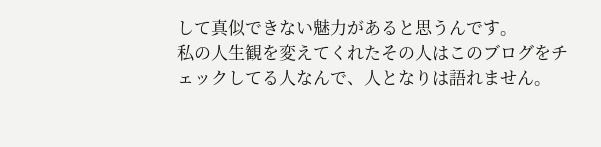して真似できない魅力があると思うんです。
私の人生観を変えてくれたその人はこのブログをチェックしてる人なんで、人となりは語れません。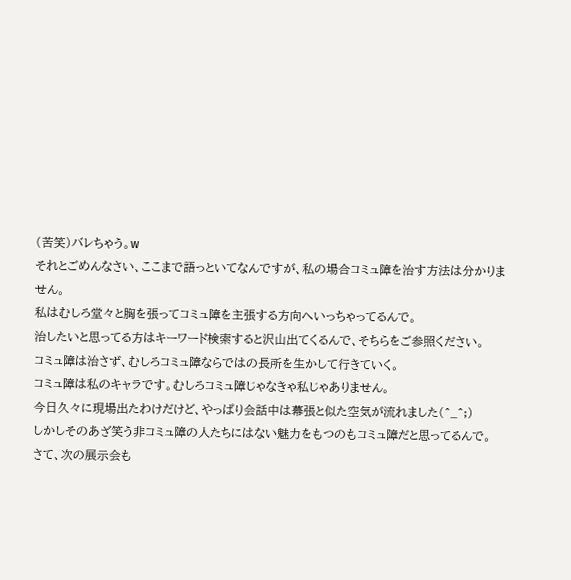(苦笑)バレちゃう。w
それとごめんなさい、ここまで語っといてなんですが、私の場合コミュ障を治す方法は分かりません。
私はむしろ堂々と胸を張ってコミュ障を主張する方向へいっちゃってるんで。
治したいと思ってる方はキーワード検索すると沢山出てくるんで、そちらをご参照ください。
コミュ障は治さず、むしろコミュ障ならではの長所を生かして行きていく。
コミュ障は私のキャラです。むしろコミュ障じゃなきゃ私じゃありません。
今日久々に現場出たわけだけど、やっぱり会話中は幕張と似た空気が流れました(^_^;)
しかしそのあざ笑う非コミュ障の人たちにはない魅力をもつのもコミュ障だと思ってるんで。
さて、次の展示会も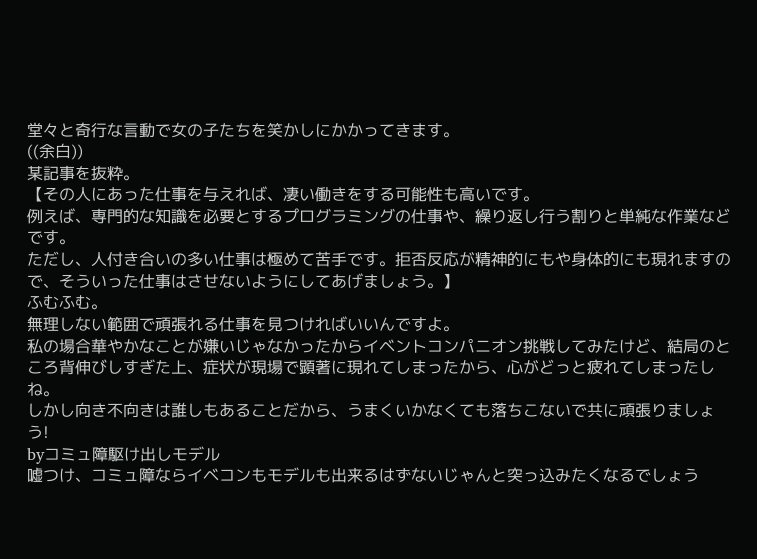堂々と奇行な言動で女の子たちを笑かしにかかってきます。
((余白))
某記事を抜粋。
【その人にあった仕事を与えれば、凄い働きをする可能性も高いです。
例えば、専門的な知識を必要とするプログラミングの仕事や、繰り返し行う割りと単純な作業などです。
ただし、人付き合いの多い仕事は極めて苦手です。拒否反応が精神的にもや身体的にも現れますので、そういった仕事はさせないようにしてあげましょう。】
ふむふむ。
無理しない範囲で頑張れる仕事を見つければいいんですよ。
私の場合華やかなことが嫌いじゃなかったからイベントコンパニオン挑戦してみたけど、結局のところ背伸びしすぎた上、症状が現場で顕著に現れてしまったから、心がどっと疲れてしまったしね。
しかし向き不向きは誰しもあることだから、うまくいかなくても落ちこないで共に頑張りましょう!
byコミュ障駆け出しモデル
嘘つけ、コミュ障ならイベコンもモデルも出来るはずないじゃんと突っ込みたくなるでしょう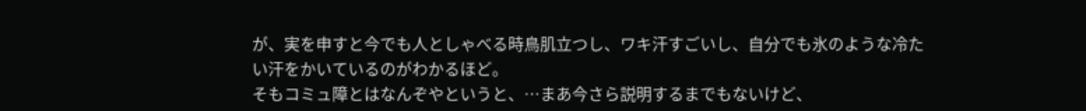が、実を申すと今でも人としゃべる時鳥肌立つし、ワキ汗すごいし、自分でも氷のような冷たい汗をかいているのがわかるほど。
そもコミュ障とはなんぞやというと、…まあ今さら説明するまでもないけど、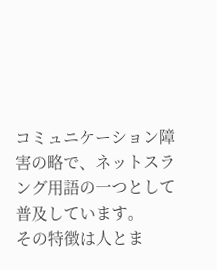コミュニケーション障害の略で、ネットスラング用語の一つとして普及しています。
その特徴は人とま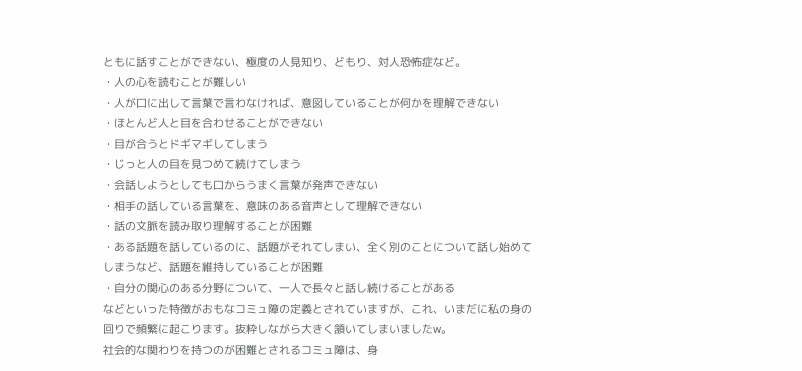ともに話すことができない、極度の人見知り、どもり、対人恐怖症など。
・人の心を読むことが難しい
・人が口に出して言葉で言わなければ、意図していることが何かを理解できない
・ほとんど人と目を合わせることができない
・目が合うとドギマギしてしまう
・じっと人の目を見つめて続けてしまう
・会話しようとしても口からうまく言葉が発声できない
・相手の話している言葉を、意味のある音声として理解できない
・話の文脈を読み取り理解することが困難
・ある話題を話しているのに、話題がそれてしまい、全く別のことについて話し始めてしまうなど、話題を維持していることが困難
・自分の関心のある分野について、一人で長々と話し続けることがある
などといった特徴がおもなコミュ障の定義とされていますが、これ、いまだに私の身の回りで頻繁に起こります。抜粋しながら大きく頷いてしまいましたw。
社会的な関わりを持つのが困難とされるコミュ障は、身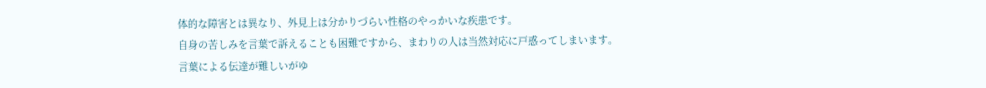体的な障害とは異なり、外見上は分かりづらい性格のやっかいな疾患です。
自身の苦しみを言葉で訴えることも困難ですから、まわりの人は当然対応に戸惑ってしまいます。
言葉による伝達が難しいがゆ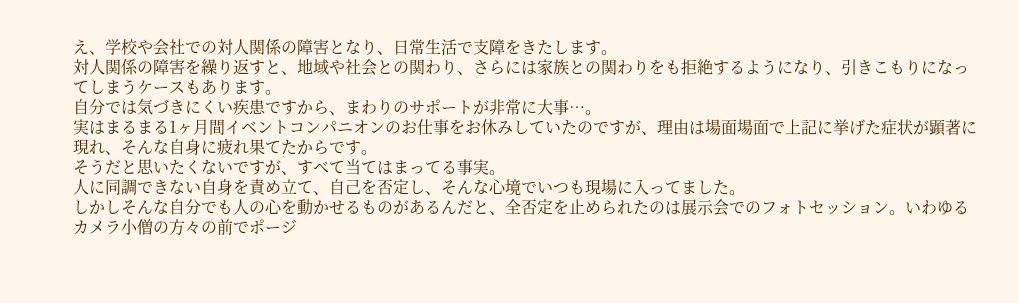え、学校や会社での対人関係の障害となり、日常生活で支障をきたします。
対人関係の障害を繰り返すと、地域や社会との関わり、さらには家族との関わりをも拒絶するようになり、引きこもりになってしまうケースもあります。
自分では気づきにくい疾患ですから、まわりのサポートが非常に大事…。
実はまるまる1ヶ月間イベントコンパニオンのお仕事をお休みしていたのですが、理由は場面場面で上記に挙げた症状が顕著に現れ、そんな自身に疲れ果てたからです。
そうだと思いたくないですが、すべて当てはまってる事実。
人に同調できない自身を責め立て、自己を否定し、そんな心境でいつも現場に入ってました。
しかしそんな自分でも人の心を動かせるものがあるんだと、全否定を止められたのは展示会でのフォトセッション。いわゆるカメラ小僧の方々の前でポージ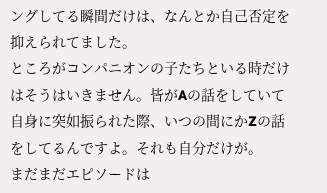ングしてる瞬間だけは、なんとか自己否定を抑えられてました。
ところがコンパニオンの子たちといる時だけはそうはいきません。皆がAの話をしていて自身に突如振られた際、いつの間にかZの話をしてるんですよ。それも自分だけが。
まだまだエピソードは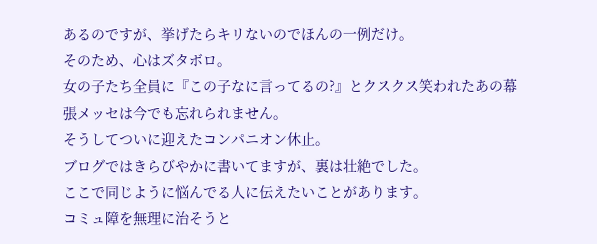あるのですが、挙げたらキリないのでほんの一例だけ。
そのため、心はズタボロ。
女の子たち全員に『この子なに言ってるの?』とクスクス笑われたあの幕張メッセは今でも忘れられません。
そうしてついに迎えたコンパニオン休止。
ブログではきらびやかに書いてますが、裏は壮絶でした。
ここで同じように悩んでる人に伝えたいことがあります。
コミュ障を無理に治そうと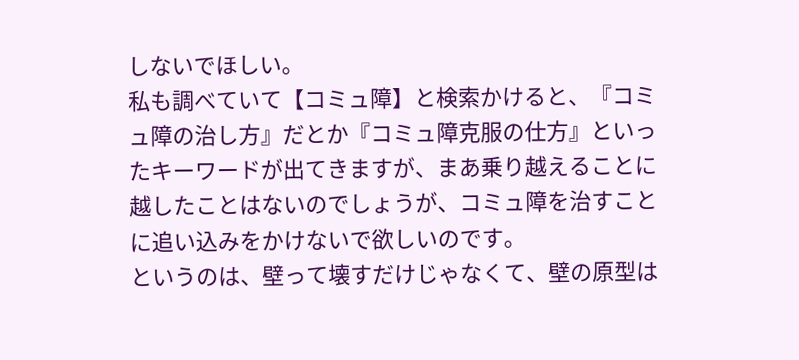しないでほしい。
私も調べていて【コミュ障】と検索かけると、『コミュ障の治し方』だとか『コミュ障克服の仕方』といったキーワードが出てきますが、まあ乗り越えることに越したことはないのでしょうが、コミュ障を治すことに追い込みをかけないで欲しいのです。
というのは、壁って壊すだけじゃなくて、壁の原型は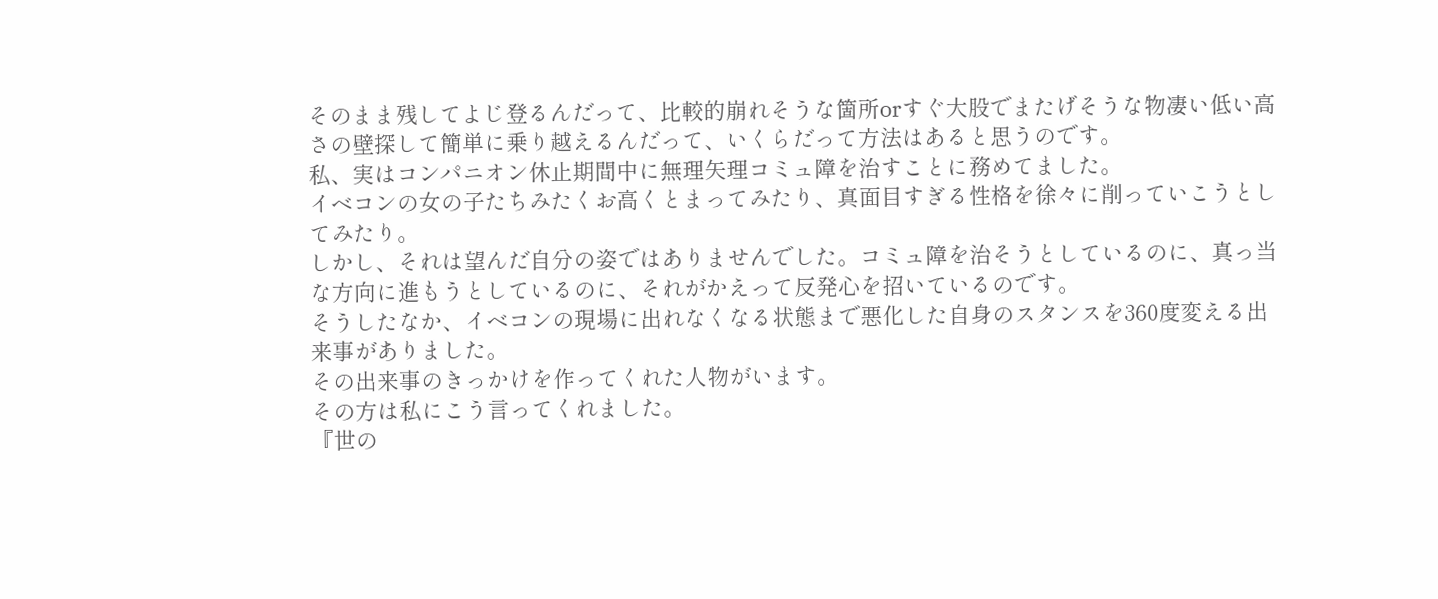そのまま残してよじ登るんだって、比較的崩れそうな箇所orすぐ大股でまたげそうな物凄い低い高さの壁探して簡単に乗り越えるんだって、いくらだって方法はあると思うのです。
私、実はコンパニオン休止期間中に無理矢理コミュ障を治すことに務めてました。
イベコンの女の子たちみたくお高くとまってみたり、真面目すぎる性格を徐々に削っていこうとしてみたり。
しかし、それは望んだ自分の姿ではありませんでした。コミュ障を治そうとしているのに、真っ当な方向に進もうとしているのに、それがかえって反発心を招いているのです。
そうしたなか、イベコンの現場に出れなくなる状態まで悪化した自身のスタンスを360度変える出来事がありました。
その出来事のきっかけを作ってくれた人物がいます。
その方は私にこう言ってくれました。
『世の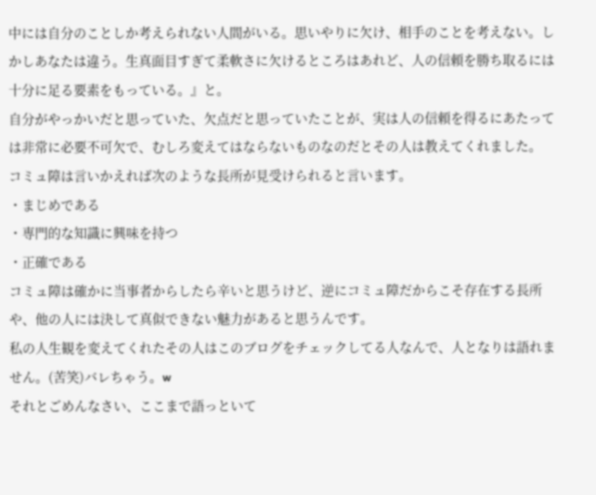中には自分のことしか考えられない人間がいる。思いやりに欠け、相手のことを考えない。しかしあなたは違う。生真面目すぎて柔軟さに欠けるところはあれど、人の信頼を勝ち取るには十分に足る要素をもっている。』と。
自分がやっかいだと思っていた、欠点だと思っていたことが、実は人の信頼を得るにあたっては非常に必要不可欠で、むしろ変えてはならないものなのだとその人は教えてくれました。
コミュ障は言いかえれば次のような長所が見受けられると言います。
・まじめである
・専門的な知識に興味を持つ
・正確である
コミュ障は確かに当事者からしたら辛いと思うけど、逆にコミュ障だからこそ存在する長所や、他の人には決して真似できない魅力があると思うんです。
私の人生観を変えてくれたその人はこのブログをチェックしてる人なんで、人となりは語れません。(苦笑)バレちゃう。w
それとごめんなさい、ここまで語っといて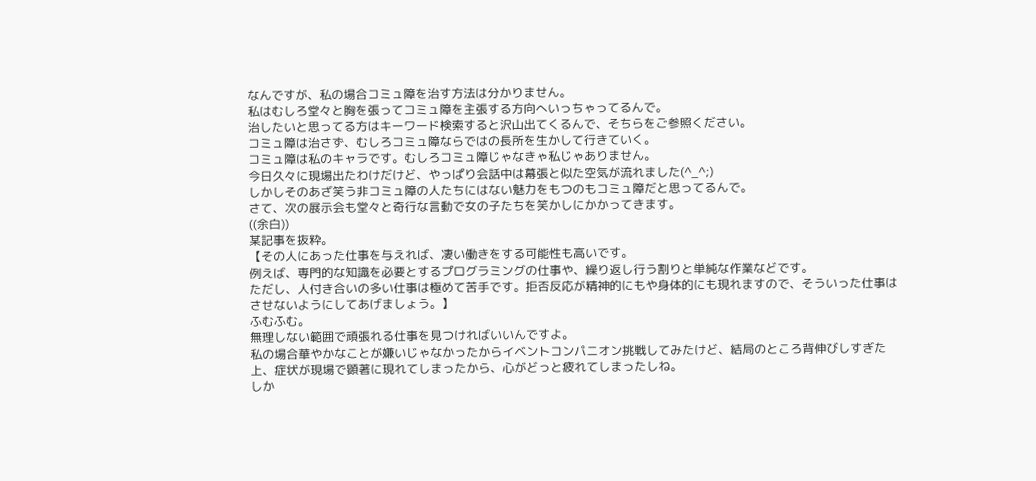なんですが、私の場合コミュ障を治す方法は分かりません。
私はむしろ堂々と胸を張ってコミュ障を主張する方向へいっちゃってるんで。
治したいと思ってる方はキーワード検索すると沢山出てくるんで、そちらをご参照ください。
コミュ障は治さず、むしろコミュ障ならではの長所を生かして行きていく。
コミュ障は私のキャラです。むしろコミュ障じゃなきゃ私じゃありません。
今日久々に現場出たわけだけど、やっぱり会話中は幕張と似た空気が流れました(^_^;)
しかしそのあざ笑う非コミュ障の人たちにはない魅力をもつのもコミュ障だと思ってるんで。
さて、次の展示会も堂々と奇行な言動で女の子たちを笑かしにかかってきます。
((余白))
某記事を抜粋。
【その人にあった仕事を与えれば、凄い働きをする可能性も高いです。
例えば、専門的な知識を必要とするプログラミングの仕事や、繰り返し行う割りと単純な作業などです。
ただし、人付き合いの多い仕事は極めて苦手です。拒否反応が精神的にもや身体的にも現れますので、そういった仕事はさせないようにしてあげましょう。】
ふむふむ。
無理しない範囲で頑張れる仕事を見つければいいんですよ。
私の場合華やかなことが嫌いじゃなかったからイベントコンパニオン挑戦してみたけど、結局のところ背伸びしすぎた上、症状が現場で顕著に現れてしまったから、心がどっと疲れてしまったしね。
しか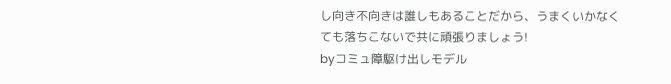し向き不向きは誰しもあることだから、うまくいかなくても落ちこないで共に頑張りましょう!
byコミュ障駆け出しモデル